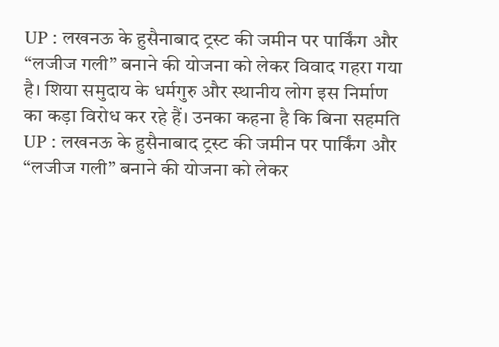UP : लखनऊ के हुसैनाबाद ट्रस्ट की जमीन पर पार्किंग और “लजीज गली” बनाने की योजना को लेकर विवाद गहरा गया है। शिया समुदाय के धर्मगुरु और स्थानीय लोग इस निर्माण का कड़ा विरोध कर रहे हैं। उनका कहना है कि बिना सहमति
UP : लखनऊ के हुसैनाबाद ट्रस्ट की जमीन पर पार्किंग और “लजीज गली” बनाने की योजना को लेकर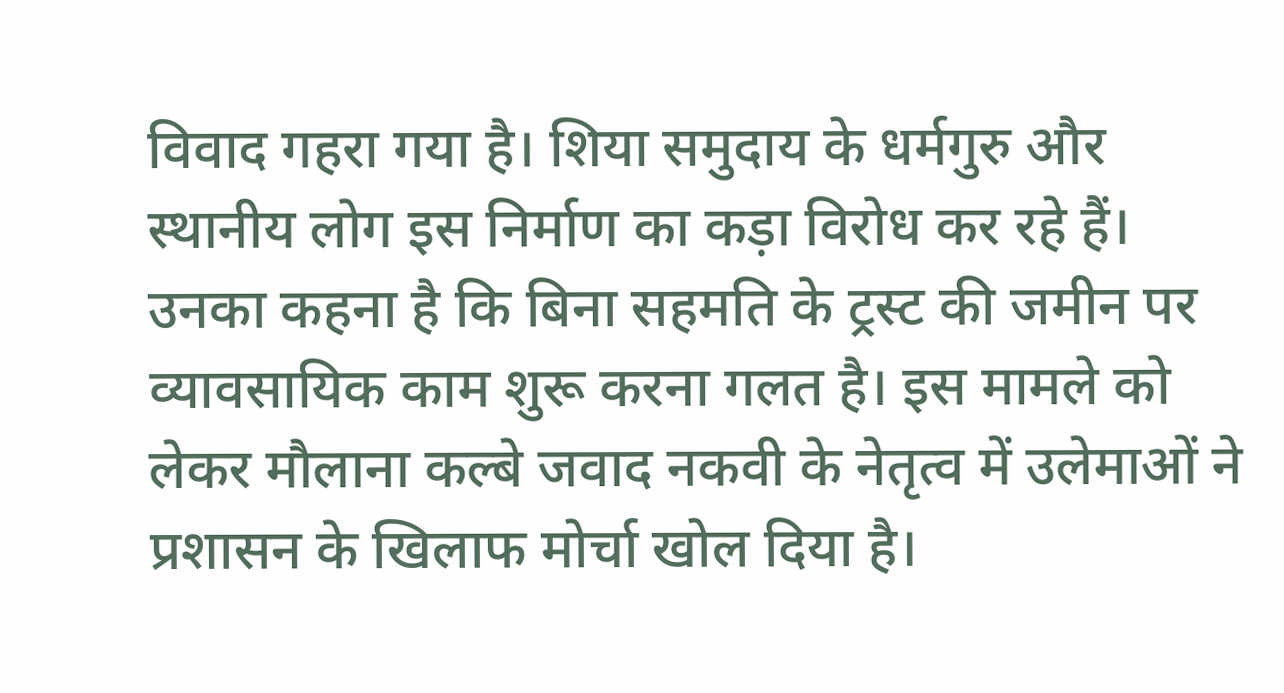विवाद गहरा गया है। शिया समुदाय के धर्मगुरु और स्थानीय लोग इस निर्माण का कड़ा विरोध कर रहे हैं। उनका कहना है कि बिना सहमति के ट्रस्ट की जमीन पर व्यावसायिक काम शुरू करना गलत है। इस मामले को लेकर मौलाना कल्बे जवाद नकवी के नेतृत्व में उलेमाओं ने प्रशासन के खिलाफ मोर्चा खोल दिया है।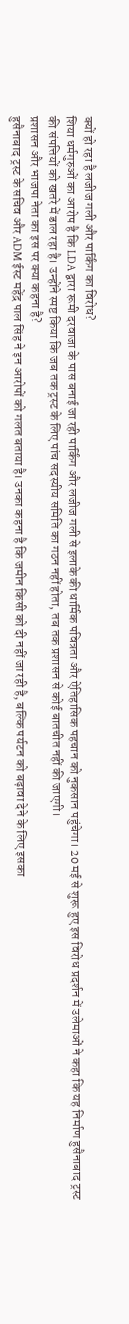क्यों हो रहा है लजीज गली और पार्किंग का विरोध?
शिया धर्मगुरुओं का आरोप है कि LDA द्वारा रूमी दरवाजा के पास बनाई जा रही पार्किंग और लजीज गली से इलाके की धार्मिक पवित्रता और ऐतिहासिक पहचान को नुकसान पहुंचेगा। 20 मई से शुरू हुए इस विरोध प्रदर्शन में उलेमाओं ने कहा कि यह निर्माण हुसैनाबाद ट्रस्ट की संपत्तियों को खतरे में डाल रहा है। उन्होंने स्पष्ट किया कि जब तक ट्रस्ट के लिए पांच सदस्यीय समिति का गठन नहीं होता, तब तक प्रशासन से कोई बातचीत नहीं की जाएगी।
प्रशासन और भाजपा नेता का इस पर क्या कहना है?
हुसैनाबाद ट्रस्ट के सचिव और ADM ईस्ट महेंद्र पाल सिंह ने इन आरोपों को गलत बताया है। उनका कहना है कि जमीन किसी को दी नहीं जा रही है, बल्कि पर्यटन को बढ़ावा देने के लिए इसका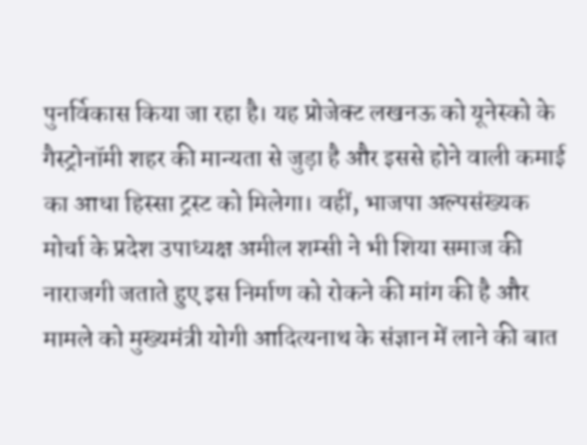पुनर्विकास किया जा रहा है। यह प्रोजेक्ट लखनऊ को यूनेस्को के गैस्ट्रोनॉमी शहर की मान्यता से जुड़ा है और इससे होने वाली कमाई का आधा हिस्सा ट्रस्ट को मिलेगा। वहीं, भाजपा अल्पसंख्यक मोर्चा के प्रदेश उपाध्यक्ष अमील शम्सी ने भी शिया समाज की नाराजगी जताते हुए इस निर्माण को रोकने की मांग की है और मामले को मुख्यमंत्री योगी आदित्यनाथ के संज्ञान में लाने की बात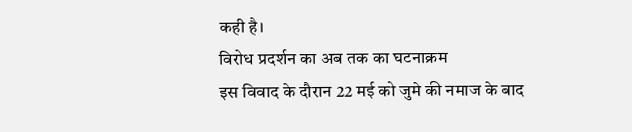कही है।
विरोध प्रदर्शन का अब तक का घटनाक्रम
इस विवाद के दौरान 22 मई को जुमे की नमाज के बाद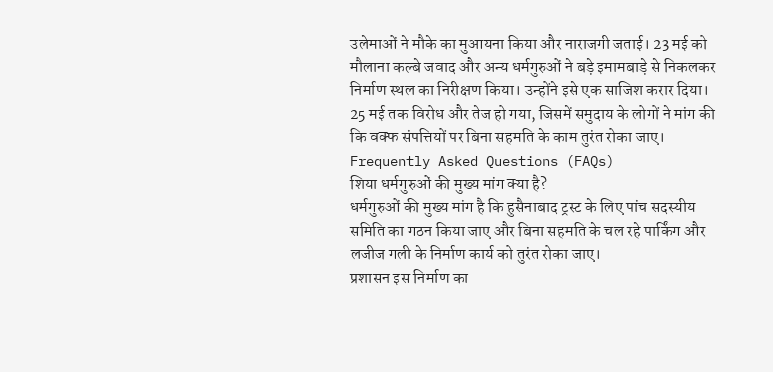उलेमाओं ने मौके का मुआयना किया और नाराजगी जताई। 23 मई को मौलाना कल्बे जवाद और अन्य धर्मगुरुओं ने बड़े इमामबाड़े से निकलकर निर्माण स्थल का निरीक्षण किया। उन्होंने इसे एक साजिश करार दिया। 25 मई तक विरोध और तेज हो गया, जिसमें समुदाय के लोगों ने मांग की कि वक्फ संपत्तियों पर बिना सहमति के काम तुरंत रोका जाए।
Frequently Asked Questions (FAQs)
शिया धर्मगुरुओं की मुख्य मांग क्या है?
धर्मगुरुओं की मुख्य मांग है कि हुसैनाबाद ट्रस्ट के लिए पांच सदस्यीय समिति का गठन किया जाए और बिना सहमति के चल रहे पार्किंग और लजीज गली के निर्माण कार्य को तुरंत रोका जाए।
प्रशासन इस निर्माण का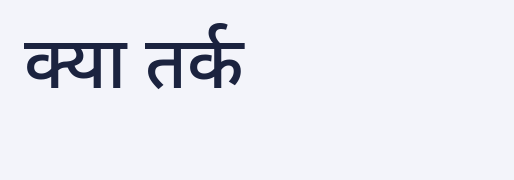क्या तर्क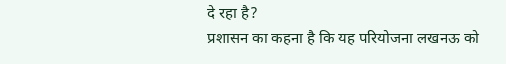दे रहा है?
प्रशासन का कहना है कि यह परियोजना लखनऊ को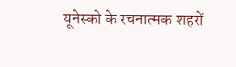यूनेस्को के रचनात्मक शहरों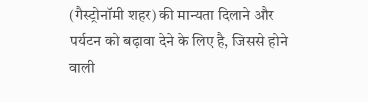(गैस्ट्रोनॉमी शहर) की मान्यता दिलाने और पर्यटन को बढ़ावा देने के लिए है, जिससे होने वाली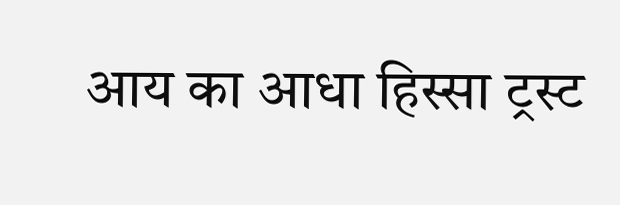आय का आधा हिस्सा ट्रस्ट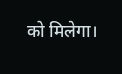को मिलेगा।